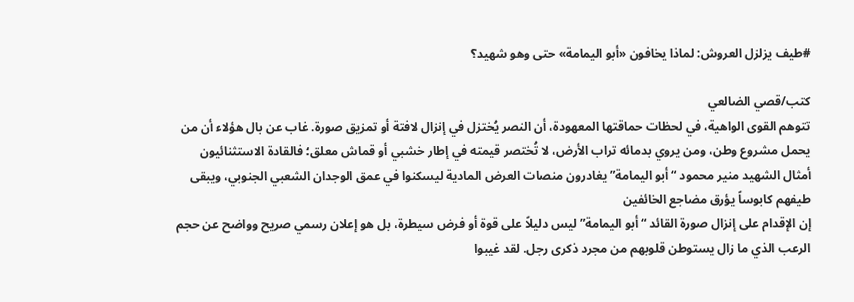#طيف يزلزل العروش: لماذا يخافون «أبو اليمامة» حتى وهو شهيد؟

كتب/قصي الضالعي
تتوهم القوى الواهية، في لحظات حماقتها المعهودة، أن النصر يُختزل في إنزال لافتة أو تمزيق صورة. غاب عن بال هؤلاء أن من يحمل مشروع وطن، ومن يروي بدمائه تراب الأرض، لا تُختصر قيمته في إطار خشبي أو قماش معلق؛ فالقادة الاستثنائيون أمثال الشهيد منير محمود “أبو اليمامة” يغادرون منصات العرض المادية ليسكنوا في عمق الوجدان الشعبي الجنوبي، ويبقى طيفهم كابوساً يؤرق مضاجع الخائفين
إن الإقدام على إنزال صورة القائد “أبو اليمامة” ليس دليلاً على قوة أو فرض سيطرة، بل هو إعلان رسمي صريح وواضح عن حجم الرعب الذي ما زال يستوطن قلوبهم من مجرد ذكرى رجل. لقد غيبوا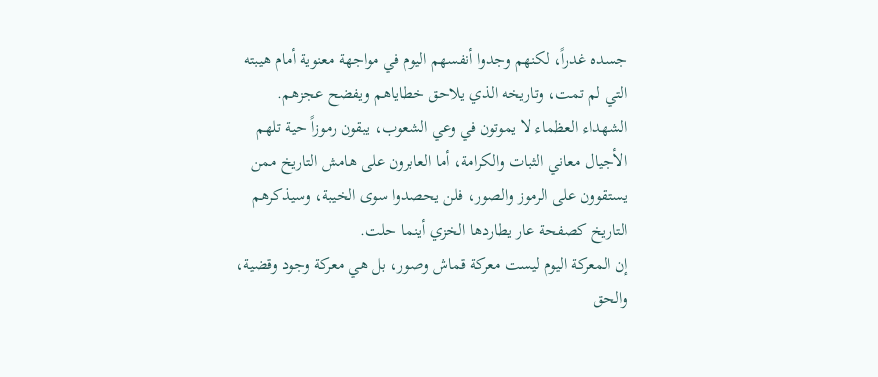جسده غدراً، لكنهم وجدوا أنفسهم اليوم في مواجهة معنوية أمام هيبته التي لم تمت، وتاريخه الذي يلاحق خطاياهم ويفضح عجزهم.
الشهداء العظماء لا يموتون في وعي الشعوب، يبقون رموزاً حية تلهم الأجيال معاني الثبات والكرامة، أما العابرون على هامش التاريخ ممن يستقوون على الرموز والصور، فلن يحصدوا سوى الخيبة، وسيذكرهم التاريخ كصفحة عار يطاردها الخزي أينما حلت.
إن المعركة اليوم ليست معركة قماش وصور، بل هي معركة وجود وقضية، والحق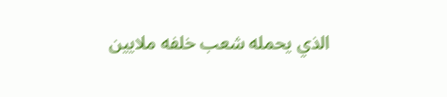الذي يحمله شعب خلفه ملايين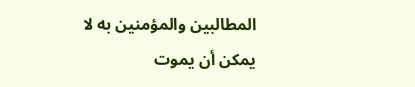المطالبين والمؤمنين به لا يمكن أن يموت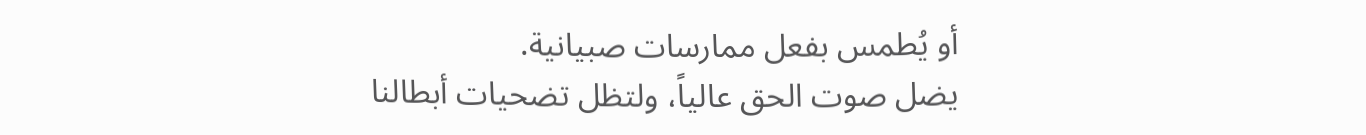أو يُطمس بفعل ممارسات صبيانية.
يضل صوت الحق عالياً، ولتظل تضحيات أبطالنا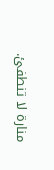منارة لا تنطفئ.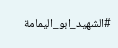#الشهيد_ابو_اليمامة